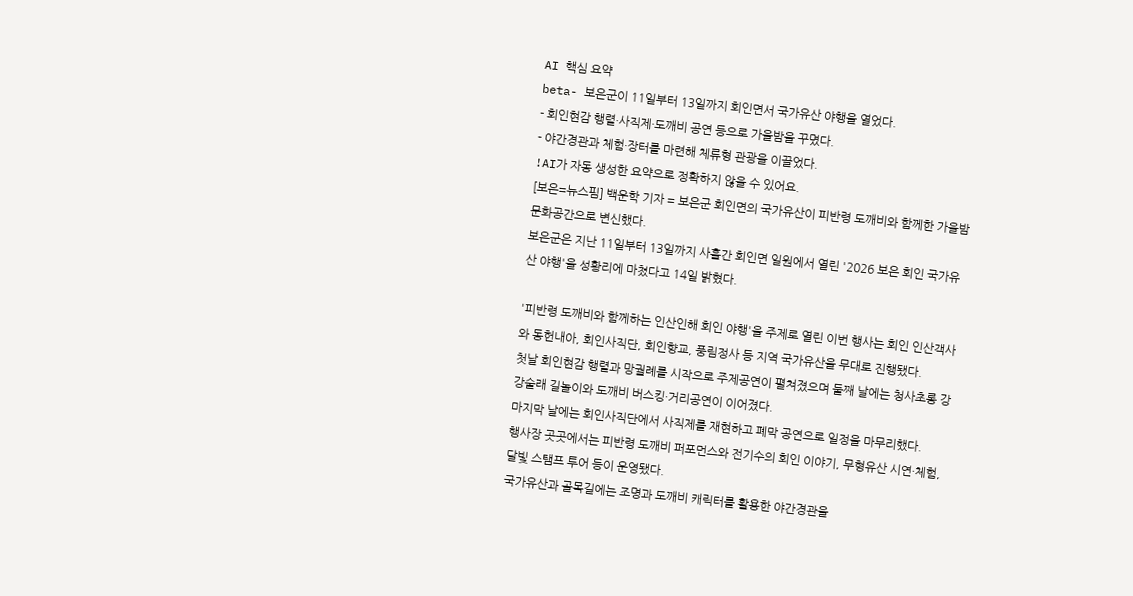AI 핵심 요약
beta- 보은군이 11일부터 13일까지 회인면서 국가유산 야행을 열었다.
- 회인현감 행렬·사직제·도깨비 공연 등으로 가을밤을 꾸몄다.
- 야간경관과 체험·장터를 마련해 체류형 관광을 이끌었다.
!AI가 자동 생성한 요약으로 정확하지 않을 수 있어요.
[보은=뉴스핌] 백운학 기자 = 보은군 회인면의 국가유산이 피반령 도깨비와 함께한 가을밤 문화공간으로 변신했다.
보은군은 지난 11일부터 13일까지 사흘간 회인면 일원에서 열린 '2026 보은 회인 국가유산 야행'을 성황리에 마쳤다고 14일 밝혔다.

'피반령 도깨비와 함께하는 인산인해 회인 야행'을 주제로 열린 이번 행사는 회인 인산객사와 동헌내아, 회인사직단, 회인향교, 풍림정사 등 지역 국가유산을 무대로 진행됐다.
첫날 회인현감 행렬과 망궐례를 시작으로 주제공연이 펼쳐졌으며 둘째 날에는 청사초롱 강강술래 길놀이와 도깨비 버스킹·거리공연이 이어졌다.
마지막 날에는 회인사직단에서 사직제를 재현하고 폐막 공연으로 일정을 마무리했다.
행사장 곳곳에서는 피반령 도깨비 퍼포먼스와 전기수의 회인 이야기, 무형유산 시연·체험, 달빛 스탬프 투어 등이 운영됐다.
국가유산과 골목길에는 조명과 도깨비 캐릭터를 활용한 야간경관을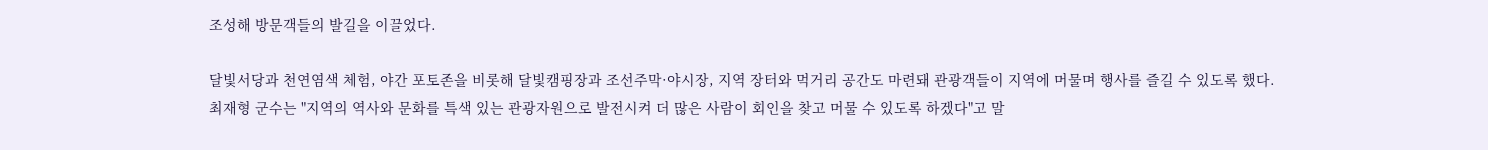조성해 방문객들의 발길을 이끌었다.

달빛서당과 천연염색 체험, 야간 포토존을 비롯해 달빛캠핑장과 조선주막·야시장, 지역 장터와 먹거리 공간도 마련돼 관광객들이 지역에 머물며 행사를 즐길 수 있도록 했다.
최재형 군수는 "지역의 역사와 문화를 특색 있는 관광자원으로 발전시켜 더 많은 사람이 회인을 찾고 머물 수 있도록 하겠다"고 말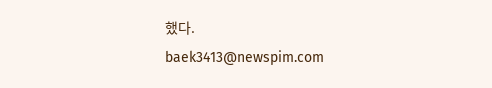했다.
baek3413@newspim.com